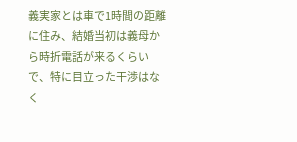義実家とは車で1時間の距離に住み、結婚当初は義母から時折電話が来るくらいで、特に目立った干渉はなく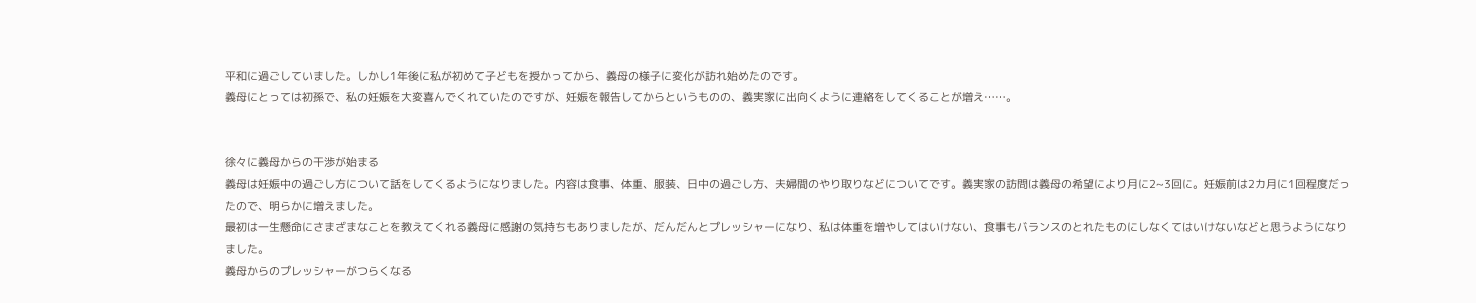平和に過ごしていました。しかし1年後に私が初めて子どもを授かってから、義母の様子に変化が訪れ始めたのです。
義母にとっては初孫で、私の妊娠を大変喜んでくれていたのですが、妊娠を報告してからというものの、義実家に出向くように連絡をしてくることが増え……。


徐々に義母からの干渉が始まる
義母は妊娠中の過ごし方について話をしてくるようになりました。内容は食事、体重、服装、日中の過ごし方、夫婦間のやり取りなどについてです。義実家の訪問は義母の希望により月に2~3回に。妊娠前は2カ月に1回程度だったので、明らかに増えました。
最初は一生懸命にさまざまなことを教えてくれる義母に感謝の気持ちもありましたが、だんだんとプレッシャーになり、私は体重を増やしてはいけない、食事もバランスのとれたものにしなくてはいけないなどと思うようになりました。
義母からのプレッシャーがつらくなる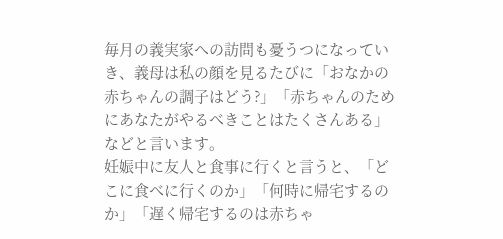毎月の義実家への訪問も憂うつになっていき、義母は私の顔を見るたびに「おなかの赤ちゃんの調子はどう?」「赤ちゃんのためにあなたがやるべきことはたくさんある」などと言います。
妊娠中に友人と食事に行くと言うと、「どこに食べに行くのか」「何時に帰宅するのか」「遅く帰宅するのは赤ちゃ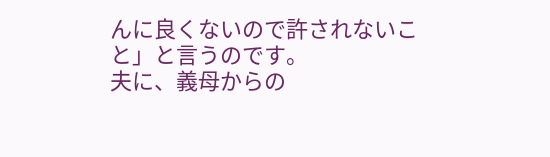んに良くないので許されないこと」と言うのです。
夫に、義母からの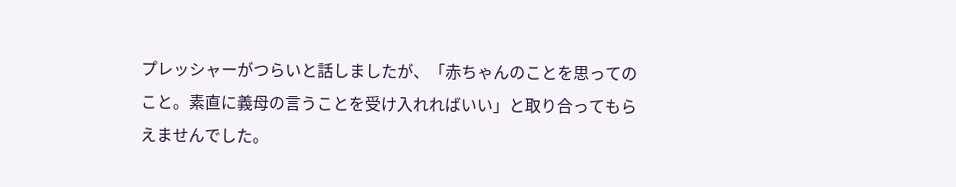プレッシャーがつらいと話しましたが、「赤ちゃんのことを思ってのこと。素直に義母の言うことを受け入れればいい」と取り合ってもらえませんでした。